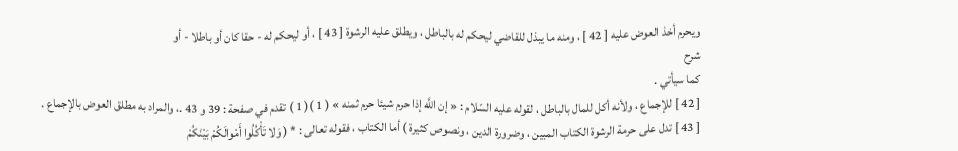ويحرم أخذ العوض عليه [ 42 ] ، ومنه ما يبذل للقاضي ليحكم له بالباطل ، ويطلق عليه الرشوة [ 43 ] ، أو ليحكم له - حقا كان أو باطلا - أو
شرح
كما سيأتي .
[ 42 ] للإجماع ، ولأنه أكل للمال بالباطل ، لقوله عليه السّلام : « إن اللَّه إذا حرم شيئا حرم ثمنه » ( 1 )( 1 ) تقدم في صفحة : 39 و 43 .، والمراد به مطلق العوض بالإجماع .
[ 43 ] تدل على حرمة الرشوة الكتاب المبين ، وضرورة الدين ، ونصوص كثيرة ) أما الكتاب ، فقوله تعالى : * ( وَلا تَأْكُلُوا أَمْوالَكُمْ بَيْنَكُمْ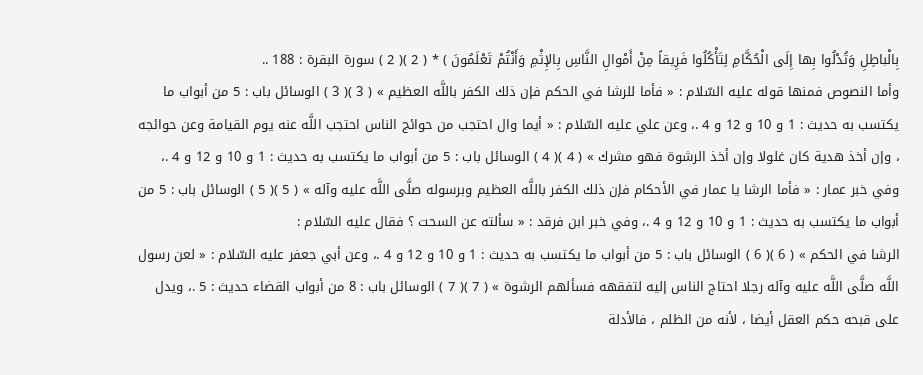بِالْباطِلِ وَتُدْلُوا بِها إِلَى الْحُكَّامِ لِتَأْكُلُوا فَرِيقاً مِنْ أَمْوالِ النَّاسِ بِالإِثْمِ وَأَنْتُمْ تَعْلَمُونَ ) * ( 2 )( 2 ) سورة البقرة : 188 ..
وأما النصوص فمنها قوله عليه السّلام : « فأما للرشا في الحكم فإن ذلك الكفر باللَّه العظيم » ( 3 )( 3 ) الوسائل باب : 5 من أبواب ما يكتسب به حديث : 1 و 10 و 12 و 4 .، وعن علي عليه السّلام : « أيما وال احتجب من حوائج الناس احتجب اللَّه عنه يوم القيامة وعن حوائجه ، وإن أخذ هدية كان غلولا وإن أخذ الرشوة فهو مشرك » ( 4 )( 4 ) الوسائل باب : 5 من أبواب ما يكتسب به حديث : 1 و 10 و 12 و 4 .، وفي خبر عمار : « فأما الرشا يا عمار في الأحكام فإن ذلك الكفر باللَّه العظيم وبرسوله صلَّى اللَّه عليه وآله » ( 5 )( 5 ) الوسائل باب : 5 من أبواب ما يكتسب به حديث : 1 و 10 و 12 و 4 .، وفي خبر ابن فرقد : « سألته عن السحت ؟ فقال عليه السّلام :
الرشا في الحكم » ( 6 )( 6 ) الوسائل باب : 5 من أبواب ما يكتسب به حديث : 1 و 10 و 12 و 4 .، وعن أبي جعفر عليه السّلام : « لعن رسول اللَّه صلَّى اللَّه عليه وآله رجلا احتاج الناس إليه لتفقهه فسألهم الرشوة » ( 7 )( 7 ) الوسائل باب : 8 من أبواب القضاء حديث : 5 .، ويدل على قبحه حكم العقل أيضا ، لأنه من الظلم ، فالأدلة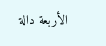الأربعة دالة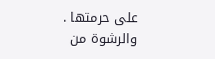على حرمتها .
والرشوة من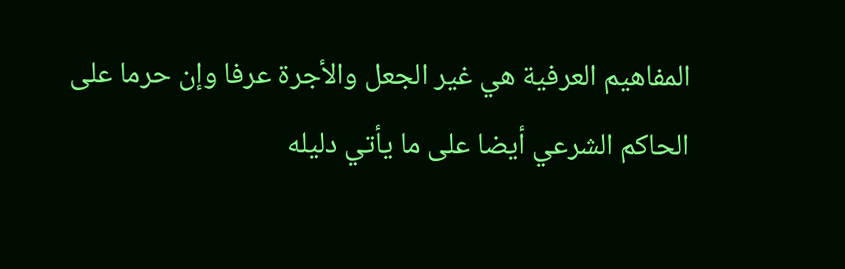المفاهيم العرفية هي غير الجعل والأجرة عرفا وإن حرما على الحاكم الشرعي أيضا على ما يأتي دليله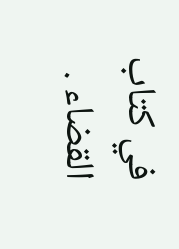في كتاب القضاء .